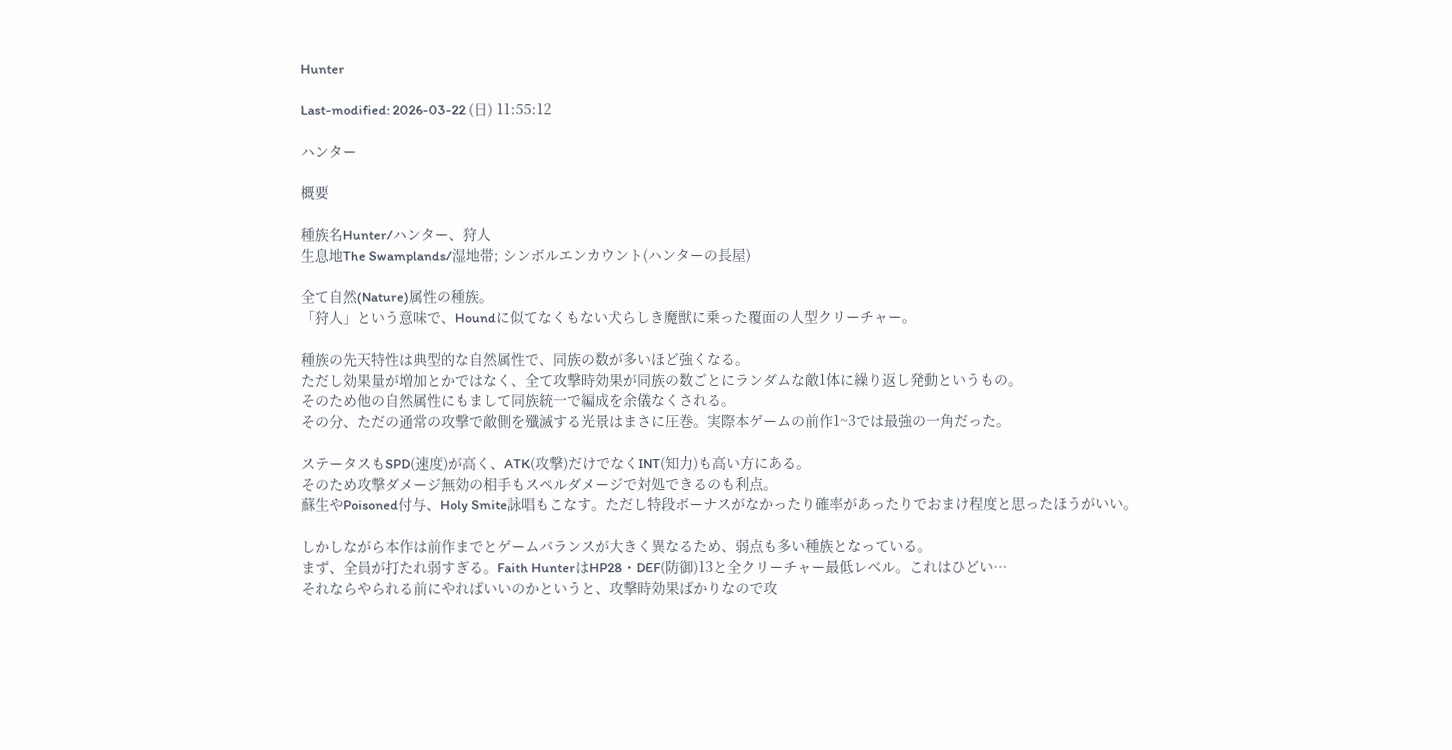Hunter

Last-modified: 2026-03-22 (日) 11:55:12

ハンター

概要

種族名Hunter/ハンター、狩人
生息地The Swamplands/湿地帯; シンボルエンカウント(ハンターの長屋)

全て自然(Nature)属性の種族。
「狩人」という意味で、Houndに似てなくもない犬らしき魔獣に乗った覆面の人型クリーチャー。

種族の先天特性は典型的な自然属性で、同族の数が多いほど強くなる。
ただし効果量が増加とかではなく、全て攻撃時効果が同族の数ごとにランダムな敵1体に繰り返し発動というもの。
そのため他の自然属性にもまして同族統一で編成を余儀なくされる。
その分、ただの通常の攻撃で敵側を殲滅する光景はまさに圧巻。実際本ゲームの前作1~3では最強の一角だった。

ステータスもSPD(速度)が高く、ATK(攻撃)だけでなくINT(知力)も高い方にある。
そのため攻撃ダメージ無効の相手もスペルダメージで対処できるのも利点。
蘇生やPoisoned付与、Holy Smite詠唱もこなす。ただし特段ボーナスがなかったり確率があったりでおまけ程度と思ったほうがいい。

しかしながら本作は前作までとゲームバランスが大きく異なるため、弱点も多い種族となっている。
まず、全員が打たれ弱すぎる。Faith HunterはHP28・DEF(防御)13と全クリーチャー最低レベル。これはひどい…
それならやられる前にやればいいのかというと、攻撃時効果ばかりなので攻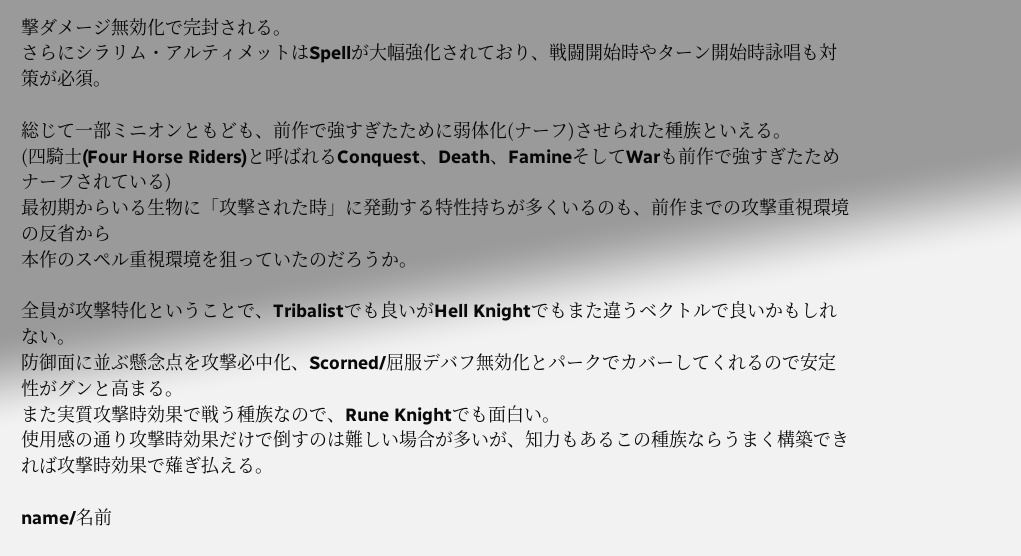撃ダメージ無効化で完封される。
さらにシラリム・アルティメットはSpellが大幅強化されており、戦闘開始時やターン開始時詠唱も対策が必須。

総じて一部ミニオンともども、前作で強すぎたために弱体化(ナーフ)させられた種族といえる。
(四騎士(Four Horse Riders)と呼ばれるConquest、Death、FamineそしてWarも前作で強すぎたためナーフされている)
最初期からいる生物に「攻撃された時」に発動する特性持ちが多くいるのも、前作までの攻撃重視環境の反省から
本作のスペル重視環境を狙っていたのだろうか。

全員が攻撃特化ということで、Tribalistでも良いがHell Knightでもまた違うベクトルで良いかもしれない。
防御面に並ぶ懸念点を攻撃必中化、Scorned/屈服デバフ無効化とパークでカバーしてくれるので安定性がグンと高まる。
また実質攻撃時効果で戦う種族なので、Rune Knightでも面白い。
使用感の通り攻撃時効果だけで倒すのは難しい場合が多いが、知力もあるこの種族ならうまく構築できれば攻撃時効果で薙ぎ払える。

name/名前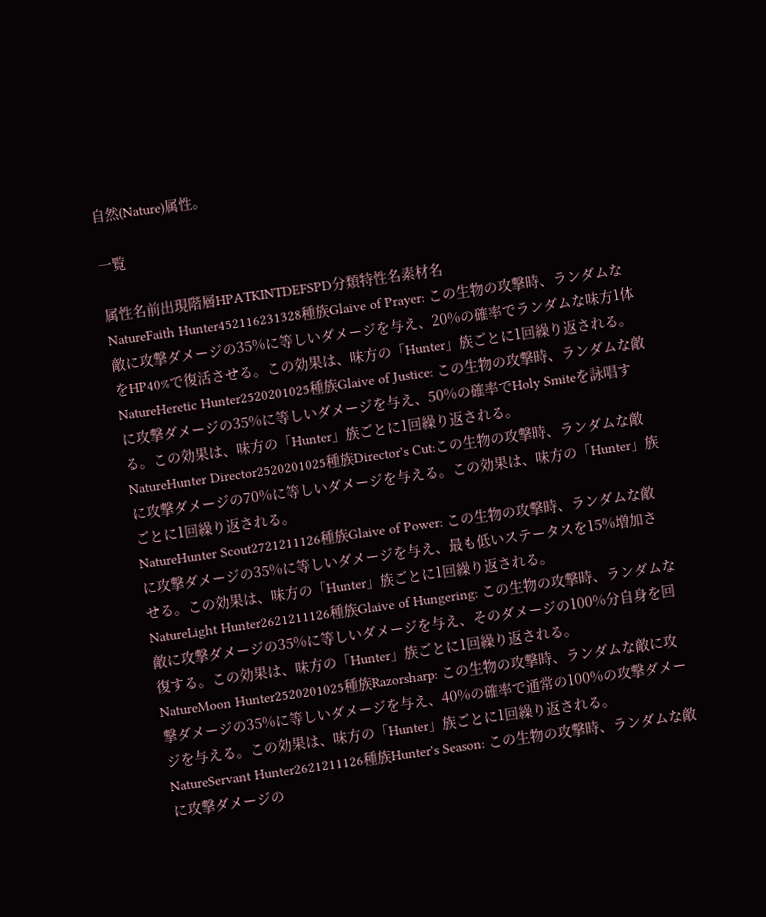自然(Nature)属性。

一覧

属性名前出現階層HPATKINTDEFSPD分類特性名素材名
NatureFaith Hunter452116231328種族Glaive of Prayer: この生物の攻撃時、ランダムな敵に攻撃ダメージの35%に等しいダメージを与え、20%の確率でランダムな味方1体をHP40%で復活させる。この効果は、味方の「Hunter」族ごとに1回繰り返される。
NatureHeretic Hunter2520201025種族Glaive of Justice: この生物の攻撃時、ランダムな敵に攻撃ダメージの35%に等しいダメージを与え、50%の確率でHoly Smiteを詠唱する。この効果は、味方の「Hunter」族ごとに1回繰り返される。
NatureHunter Director2520201025種族Director's Cut:この生物の攻撃時、ランダムな敵に攻撃ダメージの70%に等しいダメージを与える。この効果は、味方の「Hunter」族ごとに1回繰り返される。
NatureHunter Scout2721211126種族Glaive of Power: この生物の攻撃時、ランダムな敵に攻撃ダメージの35%に等しいダメージを与え、最も低いステータスを15%増加させる。この効果は、味方の「Hunter」族ごとに1回繰り返される。
NatureLight Hunter2621211126種族Glaive of Hungering: この生物の攻撃時、ランダムな敵に攻撃ダメージの35%に等しいダメージを与え、そのダメージの100%分自身を回復する。この効果は、味方の「Hunter」族ごとに1回繰り返される。
NatureMoon Hunter2520201025種族Razorsharp: この生物の攻撃時、ランダムな敵に攻撃ダメージの35%に等しいダメージを与え、40%の確率で通常の100%の攻撃ダメージを与える。この効果は、味方の「Hunter」族ごとに1回繰り返される。
NatureServant Hunter2621211126種族Hunter's Season: この生物の攻撃時、ランダムな敵に攻撃ダメージの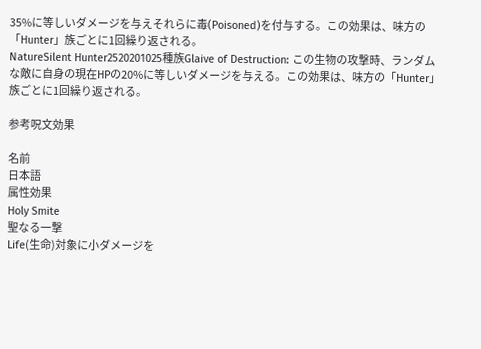35%に等しいダメージを与えそれらに毒(Poisoned)を付与する。この効果は、味方の「Hunter」族ごとに1回繰り返される。
NatureSilent Hunter2520201025種族Glaive of Destruction: この生物の攻撃時、ランダムな敵に自身の現在HPの20%に等しいダメージを与える。この効果は、味方の「Hunter」族ごとに1回繰り返される。

参考呪文効果

名前
日本語
属性効果
Holy Smite
聖なる一撃
Life(生命)対象に小ダメージを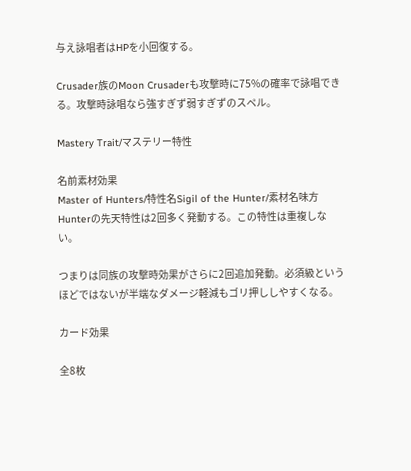与え詠唱者はHPを小回復する。

Crusader族のMoon Crusaderも攻撃時に75%の確率で詠唱できる。攻撃時詠唱なら強すぎず弱すぎずのスペル。

Mastery Trait/マステリー特性

名前素材効果
Master of Hunters/特性名Sigil of the Hunter/素材名味方Hunterの先天特性は2回多く発動する。この特性は重複しない。

つまりは同族の攻撃時効果がさらに2回追加発動。必須級というほどではないが半端なダメージ軽減もゴリ押ししやすくなる。

カード効果

全8枚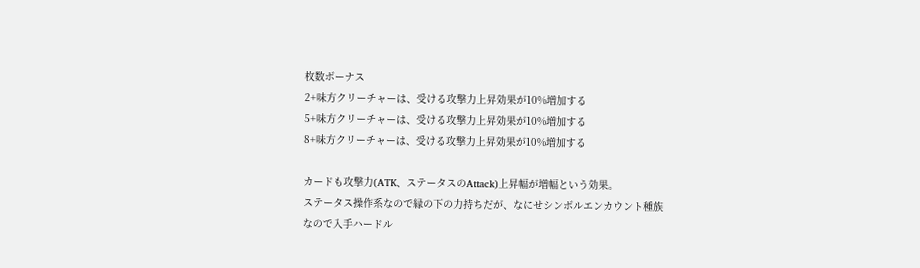枚数ボーナス
2+味方クリーチャーは、受ける攻撃力上昇効果が10%増加する
5+味方クリーチャーは、受ける攻撃力上昇効果が10%増加する
8+味方クリーチャーは、受ける攻撃力上昇効果が10%増加する

カードも攻撃力(ATK、ステータスのAttack)上昇幅が増幅という効果。
ステータス操作系なので縁の下の力持ちだが、なにせシンボルエンカウント種族なので入手ハードル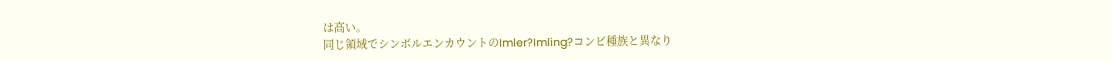は高い。
同じ領域でシンボルエンカウントのImler?Imling?コンビ種族と異なり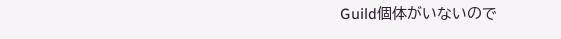Guild個体がいないので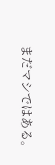まだマシではある。